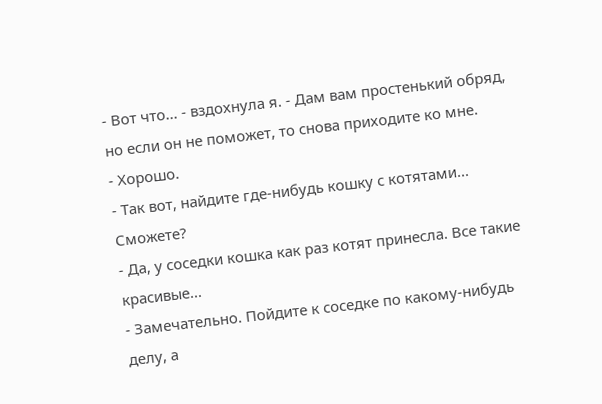- Вот что... - вздохнула я. - Дам вам простенький обряд, но если он не поможет, то снова приходите ко мне.
- Хорошо.
- Так вот, найдите где-нибудь кошку с котятами... Сможете?
- Да, у соседки кошка как раз котят принесла. Все такие красивые...
- Замечательно. Пойдите к соседке по какому-нибудь делу, а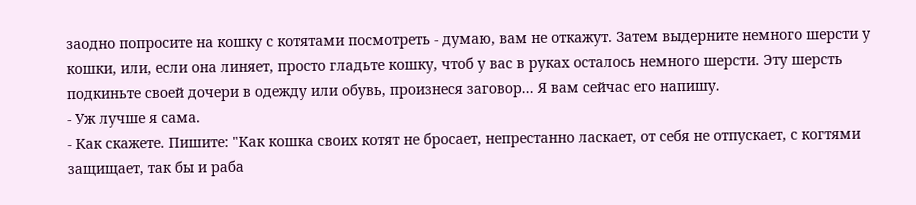заодно попросите на кошку с котятами посмотреть - думаю, вам не откажут. Затем выдерните немного шерсти у кошки, или, если она линяет, просто гладьте кошку, чтоб у вас в руках осталось немного шерсти. Эту шерсть подкиньте своей дочери в одежду или обувь, произнеся заговор... Я вам сейчас его напишу.
- Уж лучше я сама.
- Как скажете. Пишите: "Как кошка своих котят не бросает, непрестанно ласкает, от себя не отпускает, с когтями защищает, так бы и раба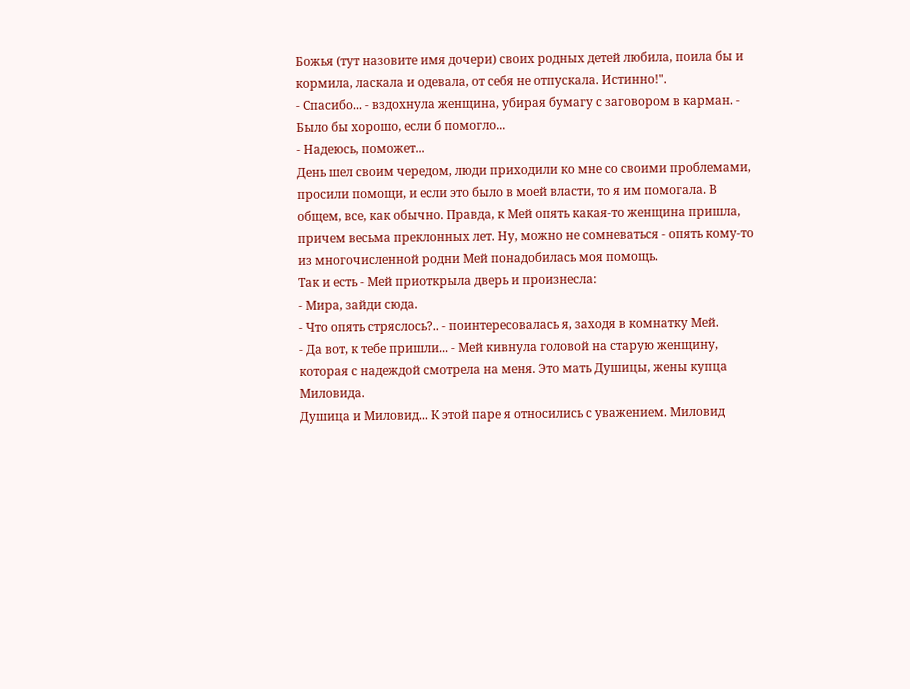Божья (тут назовите имя дочери) своих родных детей любила, поила бы и кормила, ласкала и одевала, от себя не отпускала. Истинно!".
- Спасибо... - вздохнула женщина, убирая бумагу с заговором в карман. - Было бы хорошо, если б помогло...
- Надеюсь, поможет...
День шел своим чередом, люди приходили ко мне со своими проблемами, просили помощи, и если это было в моей власти, то я им помогала. В общем, все, как обычно. Правда, к Мей опять какая-то женщина пришла, причем весьма преклонных лет. Ну, можно не сомневаться - опять кому-то из многочисленной родни Мей понадобилась моя помощь.
Так и есть - Мей приоткрыла дверь и произнесла:
- Мира, зайди сюда.
- Что опять стряслось?.. - поинтересовалась я, заходя в комнатку Мей.
- Да вот, к тебе пришли... - Мей кивнула головой на старую женщину, которая с надеждой смотрела на меня. Это мать Душицы, жены купца Миловида.
Душица и Миловид... К этой паре я относились с уважением. Миловид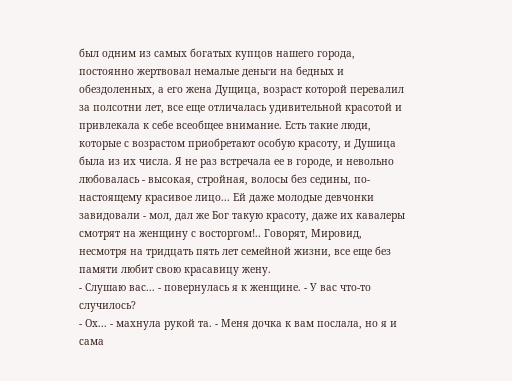был одним из самых богатых купцов нашего города, постоянно жертвовал немалые деньги на бедных и обездоленных, а его жена Дущица, возраст которой перевалил за полсотни лет, все еще отличалась удивительной красотой и привлекала к себе всеобщее внимание. Есть такие люди, которые с возрастом приобретают особую красоту, и Душица была из их числа. Я не раз встречала ее в городе, и невольно любовалась - высокая, стройная, волосы без седины, по-настоящему красивое лицо... Ей даже молодые девчонки завидовали - мол, дал же Бог такую красоту, даже их кавалеры смотрят на женщину с восторгом!.. Говорят, Мировид, несмотря на тридцать пять лет семейной жизни, все еще без памяти любит свою красавицу жену.
- Слушаю вас... - повернулась я к женщине. - У вас что-то случилось?
- Ох... - махнула рукой та. - Меня дочка к вам послала, но я и сама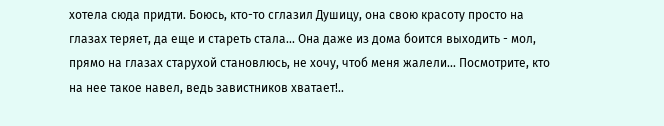хотела сюда придти. Боюсь, кто-то сглазил Душицу, она свою красоту просто на глазах теряет, да еще и стареть стала... Она даже из дома боится выходить - мол, прямо на глазах старухой становлюсь, не хочу, чтоб меня жалели... Посмотрите, кто на нее такое навел, ведь завистников хватает!..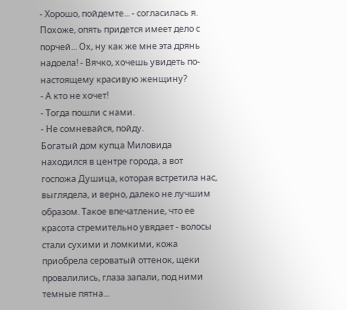- Хорошо, пойдемте... - согласилась я. Похоже, опять придется имеет дело с порчей... Ох, ну как же мне эта дрянь надоела! - Вячко, хочешь увидеть по-настоящему красивую женщину?
- А кто не хочет!
- Тогда пошли с нами.
- Не сомневайся, пойду.
Богатый дом купца Миловида находился в центре города, а вот госпожа Душица, которая встретила нас, выглядела, и верно, далеко не лучшим образом. Такое впечатление, что ее красота стремительно увядает - волосы стали сухими и ломкими, кожа приобрела сероватый оттенок, щеки провалились, глаза запали, под ними темные пятна...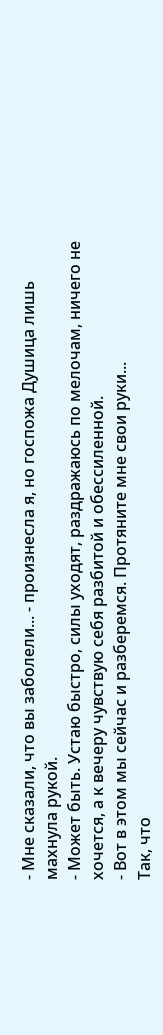- Мне сказали, что вы заболели... - произнесла я, но госпожа Душица лишь махнула рукой.
- Может быть. Устаю быстро, силы уходят, раздражаюсь по мелочам, ничего не хочется, а к вечеру чувствую себя разбитой и обессиленной.
- Вот в этом мы сейчас и разберемся. Протяните мне свои руки...
Так, что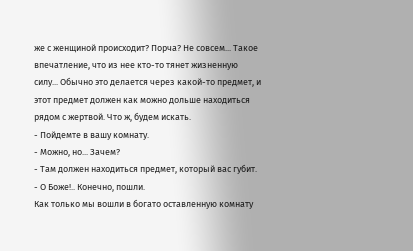же с женщиной происходит? Порча? Не совсем... Такое впечатление, что из нее кто-то тянет жизненную силу... Обычно это делается через какой-то предмет, и этот предмет должен как можно дольше находиться рядом с жертвой. Что ж, будем искать.
- Пойдемте в вашу комнату.
- Можно, но... Зачем?
- Там должен находиться предмет, который вас губит.
- О Боже!.. Конечно, пошли.
Как только мы вошли в богато оставленную комнату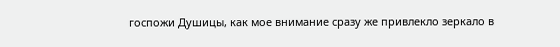госпожи Душицы, как мое внимание сразу же привлекло зеркало в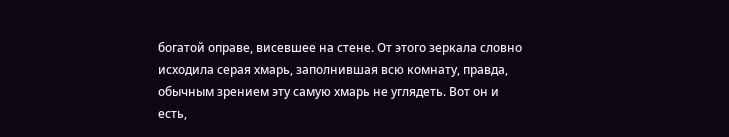богатой оправе, висевшее на стене. От этого зеркала словно исходила серая хмарь, заполнившая всю комнату, правда, обычным зрением эту самую хмарь не углядеть. Вот он и есть,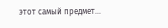этот самый предмет...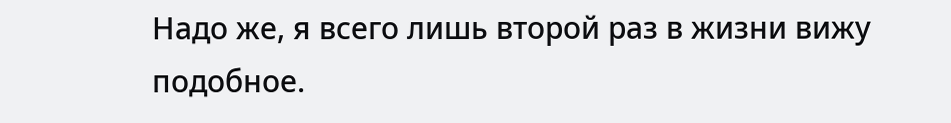Надо же, я всего лишь второй раз в жизни вижу подобное.